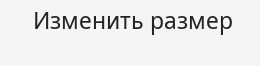Изменить размер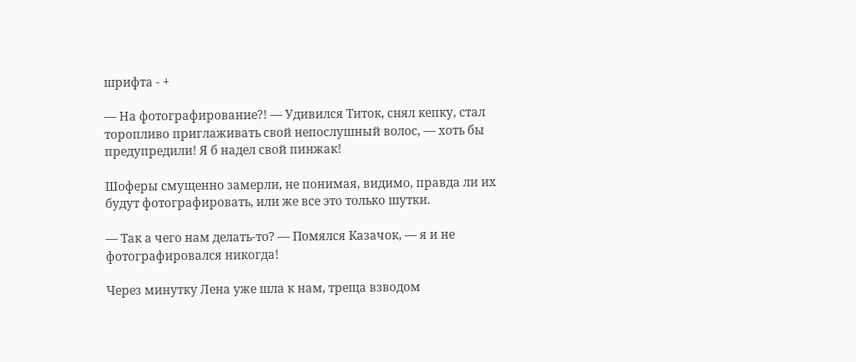шрифта - +

— На фотографирование?! — Удивился Титок, снял кепку, стал торопливо приглаживать свой непослушный волос, — хоть бы предупредили! Я б надел свой пинжак!

Шоферы смущенно замерли, не понимая, видимо, правда ли их будут фотографировать, или же все это только шутки.

— Так а чего нам делать-то? — Помялся Казачок, — я и не фотографировался никогда!

Через минутку Лена уже шла к нам, треща взводом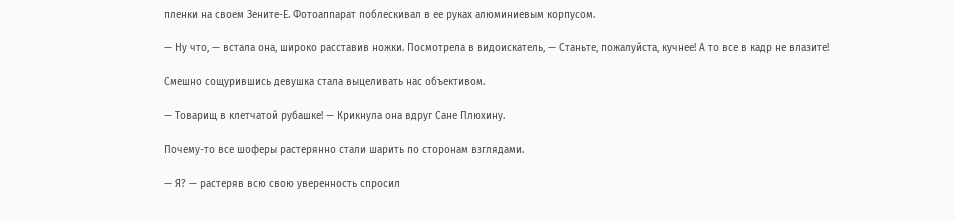пленки на своем Зените-Е. Фотоаппарат поблескивал в ее руках алюминиевым корпусом.

— Ну что, — встала она, широко расставив ножки. Посмотрела в видоискатель, — Станьте, пожалуйста, кучнее! А то все в кадр не влазите!

Смешно сощурившись девушка стала выцеливать нас объективом.

— Товарищ в клетчатой рубашке! — Крикнула она вдруг Сане Плюхину.

Почему-то все шоферы растерянно стали шарить по сторонам взглядами.

— Я? — растеряв всю свою уверенность спросил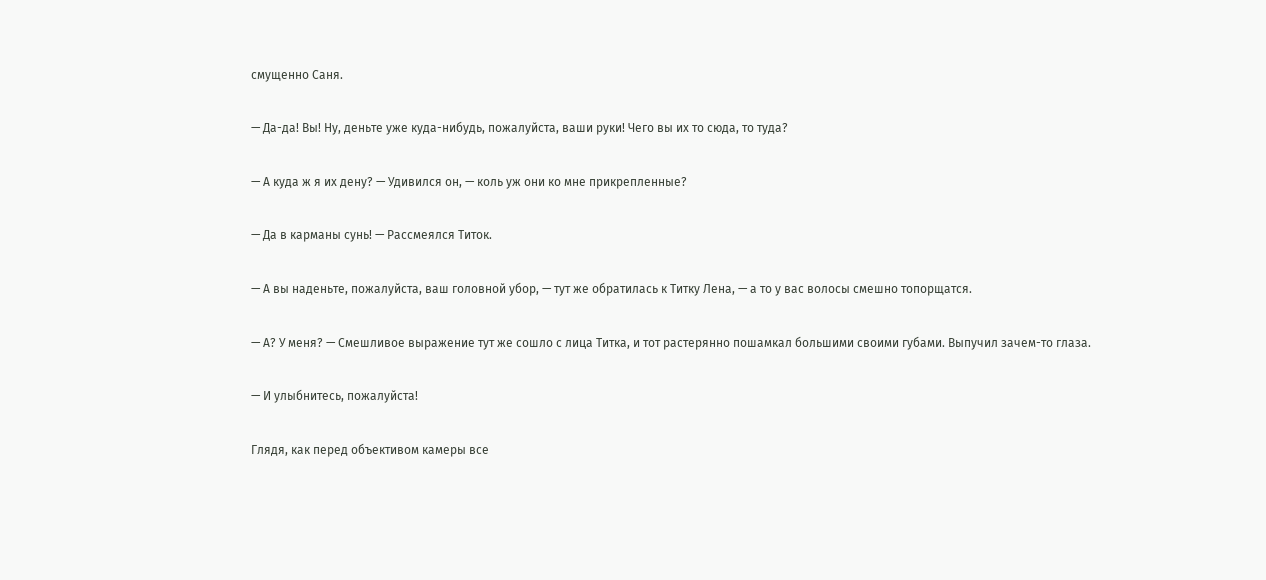смущенно Саня.

— Да-да! Вы! Ну, деньте уже куда-нибудь, пожалуйста, ваши руки! Чего вы их то сюда, то туда?

— А куда ж я их дену? — Удивился он, — коль уж они ко мне прикрепленные?

— Да в карманы сунь! — Рассмеялся Титок.

— А вы наденьте, пожалуйста, ваш головной убор, — тут же обратилась к Титку Лена, — а то у вас волосы смешно топорщатся.

— А? У меня? — Смешливое выражение тут же сошло с лица Титка, и тот растерянно пошамкал большими своими губами. Выпучил зачем-то глаза.

— И улыбнитесь, пожалуйста!

Глядя, как перед объективом камеры все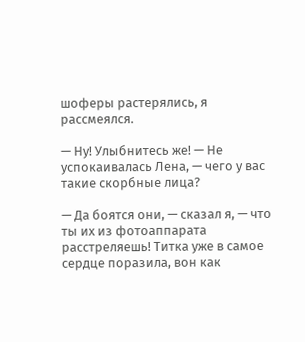шоферы растерялись, я рассмеялся.

— Ну! Улыбнитесь же! — Не успокаивалась Лена, — чего у вас такие скорбные лица?

— Да боятся они, — сказал я, — что ты их из фотоаппарата расстреляешь! Титка уже в самое сердце поразила, вон как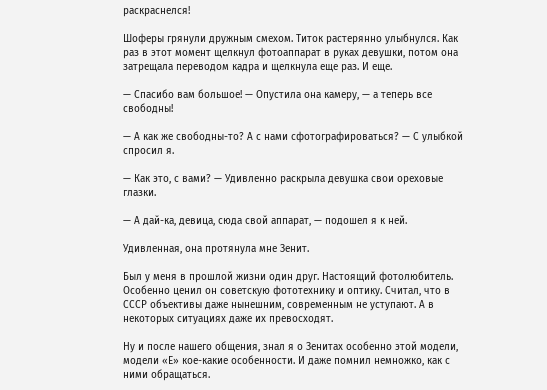раскраснелся!

Шоферы грянули дружным смехом. Титок растерянно улыбнулся. Как раз в этот момент щелкнул фотоаппарат в руках девушки, потом она затрещала переводом кадра и щелкнула еще раз. И еще.

— Спасибо вам большое! — Опустила она камеру, — а теперь все свободны!

— А как же свободны-то? А с нами сфотографироваться? — С улыбкой спросил я.

— Как это, с вами? — Удивленно раскрыла девушка свои ореховые глазки.

— А дай-ка, девица, сюда свой аппарат, — подошел я к ней.

Удивленная, она протянула мне Зенит.

Был у меня в прошлой жизни один друг. Настоящий фотолюбитель. Особенно ценил он советскую фототехнику и оптику. Считал, что в СССР объективы даже нынешним, современным не уступают. А в некоторых ситуациях даже их превосходят.

Ну и после нашего общения, знал я о Зенитах особенно этой модели, модели «Е» кое-какие особенности. И даже помнил немножко, как с ними обращаться.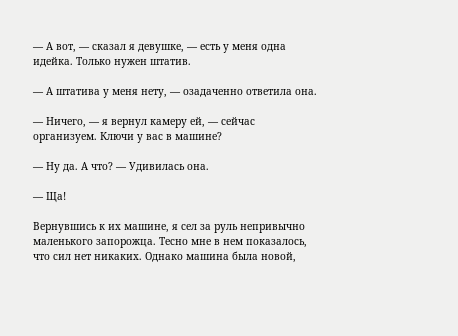— А вот, — сказал я девушке, — есть у меня одна идейка. Только нужен штатив.

— А штатива у меня нету, — озадаченно ответила она.

— Ничего, — я вернул камеру ей, — сейчас организуем. Ключи у вас в машине?

— Ну да. А что? — Удивилась она.

— Ща!

Вернувшись к их машине, я сел за руль непривычно маленького запорожца. Тесно мне в нем показалось, что сил нет никаких. Однако машина была новой,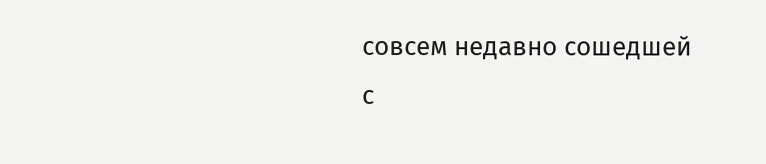совсем недавно сошедшей с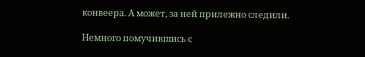конвеера. А может, за ней прилежно следили.

Немного помучившись с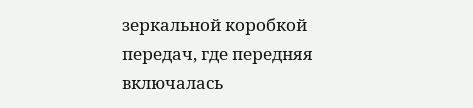зеркальной коробкой передач, где передняя включалась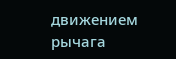движением рычага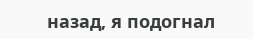назад, я подогнал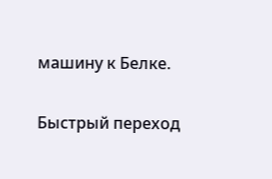машину к Белке.

Быстрый переход